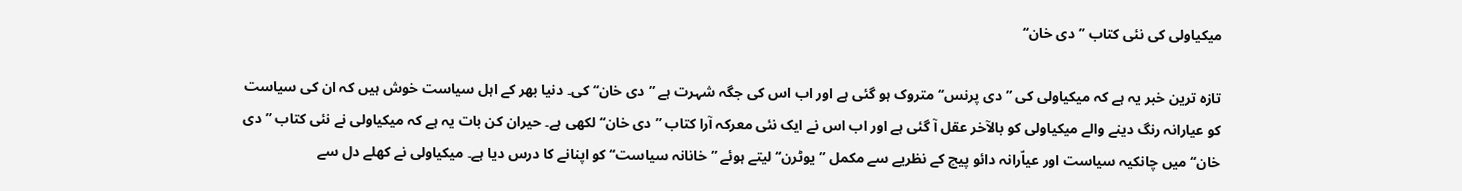میکیاولی کی نئی کتاب ’’دی خان‘‘

تازہ ترین خبر یہ ہے کہ میکیاولی کی ”دی پرنس‘‘ متروک ہو گئی ہے اور اب اس کی جگہ شہرت ہے ”دی خان‘‘ کی۔ دنیا بھر کے اہل سیاست خوش ہیں کہ ان کی سیاست کو عیارانہ رنگ دینے والے میکیاولی کو بالآخر عقل آ گئی ہے اور اب اس نے ایک نئی معرکہ آرا کتاب ”دی خان‘‘ لکھی ہے۔ حیران کن بات یہ ہے کہ میکیاولی نے نئی کتاب ”دی خان‘‘ میں چانکیہ سیاست اور عیاّرانہ دائو پیچ کے نظریے سے مکمل ”یوٹرن‘‘ لیتے ہوئے ”خانانہ سیاست‘‘ کو اپنانے کا درس دیا ہے۔ میکیاولی نے کھلے دل سے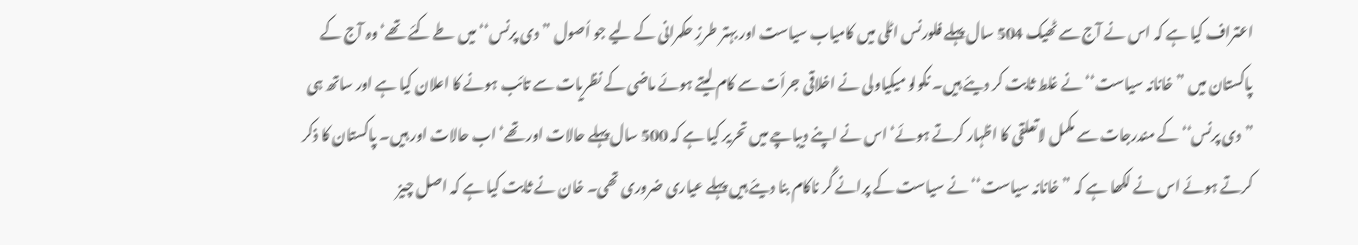اعتراف کیا ہے کہ اس نے آج سے ٹھیک 504 سال پہلے فلورنس اٹلی میں کامیاب سیاست اور بہتر طرزِ حکمرانی کے لیے جو اُصول ”دی پرنس‘‘ میں طے کئے تھے‘ وہ آج کے پاکستان میں ”خانانہ سیاست‘‘ نے غلط ثابت کر دیئے ہیں۔ نکولو میکیاولی نے اخلاقی جرأت سے کام لیتے ہوئے ماضی کے نظریات سے تائب ہونے کا اعلان کیا ہے اور ساتھ ہی ”دی پرنس‘‘ کے مندرجات سے مکمل لاتعلقی کا اظہار کرتے ہوئے‘ اس نے اپنے دیباچے میں تحریر کیا ہے کہ 500 سال پہلے حالات اور تھے‘ اب حالات اور ہیں۔ پاکستان کا ذکر کرتے ہوئے اس نے لکھا ہے کہ ”خانانہ سیاست‘‘ نے سیاست کے پرانے گُر ناکام بنا دیئے ہیں پہلے عیاری ضروری تھی۔ خان نے ثابت کیا ہے کہ اصل چیز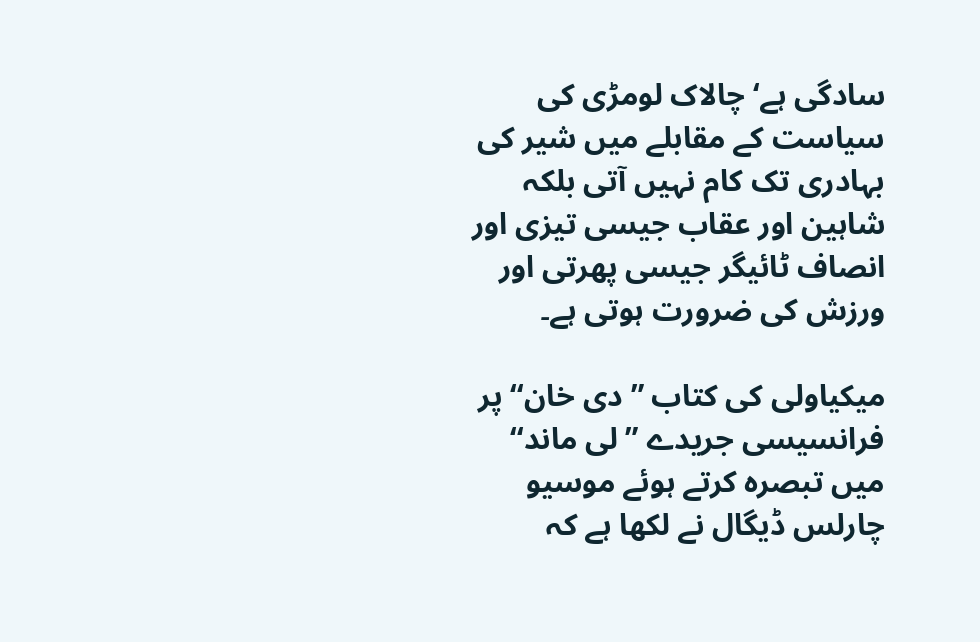سادگی ہے‘ چالاک لومڑی کی سیاست کے مقابلے میں شیر کی بہادری تک کام نہیں آتی بلکہ شاہین اور عقاب جیسی تیزی اور انصاف ٹائیگر جیسی پھرتی اور ورزش کی ضرورت ہوتی ہے۔

میکیاولی کی کتاب ”دی خان‘‘ پر فرانسیسی جریدے ”لی ماند‘‘ میں تبصرہ کرتے ہوئے موسیو چارلس ڈیگال نے لکھا ہے کہ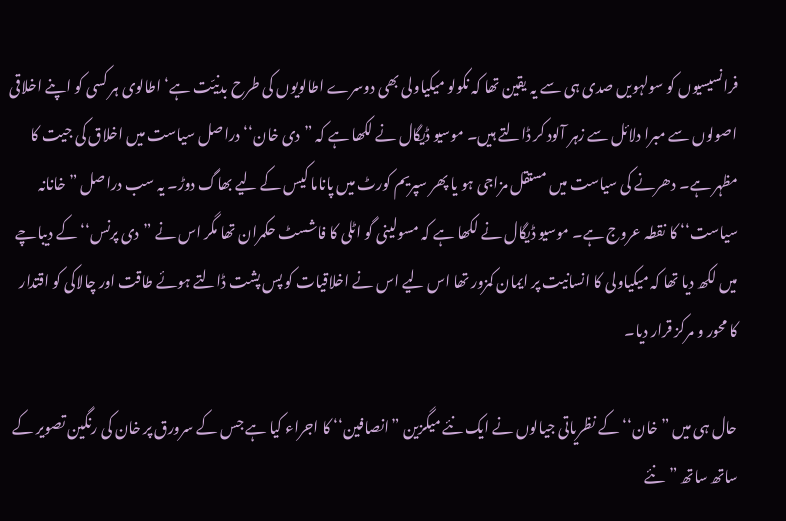فرانسیسیوں کو سولہویں صدی ہی سے یہ یقین تھا کہ نکولو میکیاولی بھی دوسرے اطالویوں کی طرح بدنیّت ہے‘ اطالوی ہر کسی کو اپنے اخلاقی اصولوں سے مبرا دلائل سے زہر آلود کر ڈالتے ہیں۔ موسیو ڈیگال نے لکھا ہے کہ ”دی خان‘‘ دراصل سیاست میں اخلاق کی جیت کا مظہر ہے۔ دھرنے کی سیاست میں مستقل مزاجی ہو یا پھر سپریم کورٹ میں پاناما کیس کے لیے بھاگ دوڑ۔ یہ سب دراصل ”خانانہ سیاست‘‘ کا نقطہ عروج ہے۔ موسیو ڈیگال نے لکھا ہے کہ مسولینی گو اٹلی کا فاشسٹ حکمران تھا مگر اس نے ”دی پرنس‘‘ کے دیباچے میں لکھ دیا تھا کہ میکیاولی کا انسانیت پر ایمان کمزور تھا اس لیے اس نے اخلاقیات کو پس پشت ڈالتے ہوئے طاقت اور چالاکی کو اقتدار کا محور و مرکز قرار دیا۔

حال ہی میں ”خان‘‘ کے نظریاتی جیالوں نے ایک نئے میگزین ”انصافین‘‘ کا اجراء کیا ہے جس کے سرورق پر خان کی رنگین تصویر کے ساتھ ساتھ ”نئے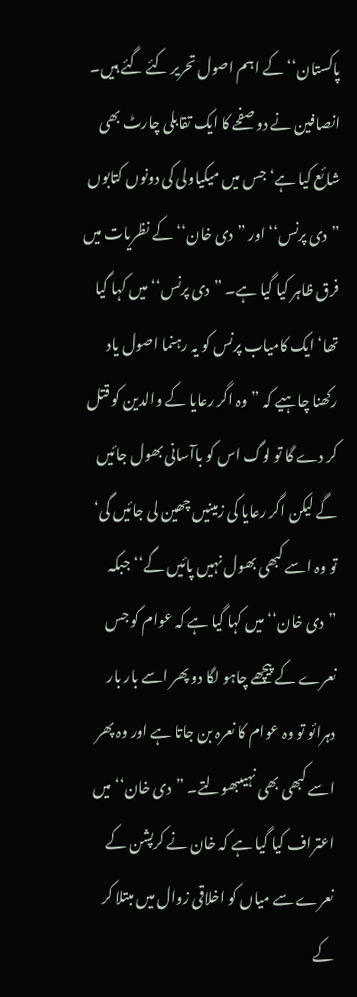پاکستان‘‘ کے اہم اصول تحریر کئے گئے ہیں۔ انصافین نے دو صفحے کا ایک تقابلی چارٹ بھی شائع کیا ہے‘ جس میں میکیاولی کی دونوں کتابوں ”دی پرنس‘‘ اور ”دی خان‘‘ کے نظریات میں فرق ظاہر کیا گیا ہے۔ ”دی پرنس‘‘ میں کہا گیا تھا‘ ایک کامیاب پرنس کو یہ رہنما اصول یاد رکھنا چاہیے کہ ”وہ اگر رعایا کے والدین کو قتل کر دے گا تو لوگ اس کو باآسانی بھول جائیں گے لیکن اگر رعایا کی زمینیں چھین لی جائیں گی‘ تو وہ اسے کبھی بھول نہیں پائیں گے‘‘ جبکہ ”دی خان‘‘ میں کہا گیا ہے کہ عوام کو جس نعرے کے پیچھے چاہو لگا دو پھر اسے بار بار دہرائو تو وہ عوام کا نعرہ بن جاتا ہے اور وہ پھر اسے کبھی بھی نہیںبھولتے۔ ”دی خان‘‘ میں اعتراف کیا گیا ہے کہ خان نے کرپشن کے نعرے سے میاں کو اخلاقی زوال میں مبتلا کر کے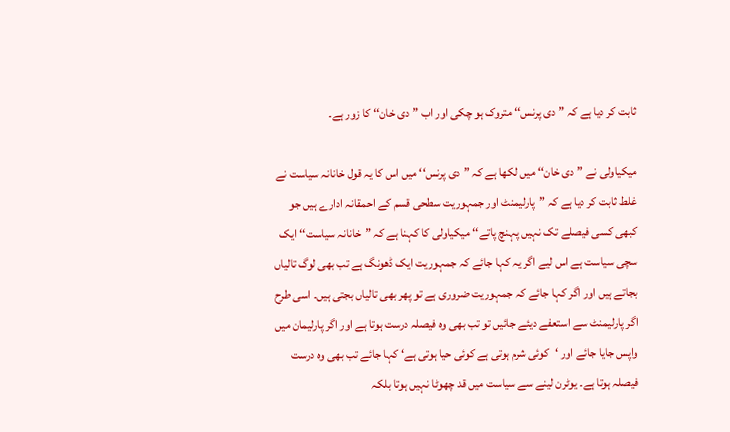ثابت کر دیا ہے کہ ”دی پرنس‘‘ متروک ہو چکی اور اب ”دی خان‘‘ کا زور ہے۔

میکیاولی نے ”دی خان‘‘ میں لکھا ہے کہ ”دی پرنس‘‘ میں اس کا یہ قول خانانہ سیاست نے غلط ثابت کر دیا ہے کہ ”پارلیمنٹ اور جمہوریت سطحی قسم کے احمقانہ ادارے ہیں جو کبھی کسی فیصلے تک نہیں پہنچ پاتے‘‘ میکیاولی کا کہنا ہے کہ ”خانانہ سیاست‘‘ ایک سچی سیاست ہے اس لیے اگر یہ کہا جائے کہ جمہوریت ایک ڈھونگ ہے تب بھی لوگ تالیاں بجاتے ہیں اور اگر کہا جائے کہ جمہوریت ضروری ہے تو پھر بھی تالیاں بجتی ہیں۔ اسی طرح اگر پارلیمنٹ سے استعفے دیئے جائیں تو تب بھی وہ فیصلہ درست ہوتا ہے اور اگر پارلیمان میں واپس جایا جائے اور ‘کوئی شرم ہوتی ہے کوئی حیا ہوتی ہے‘ کہا جائے تب بھی وہ درست فیصلہ ہوتا ہے۔ یوٹرن لینے سے سیاست میں قد چھوٹا نہیں ہوتا بلکہ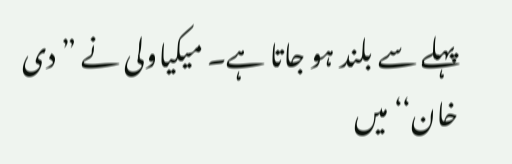پہلے سے بلند ہو جاتا ہے۔ میکیاولی نے ”دی خان‘‘ میں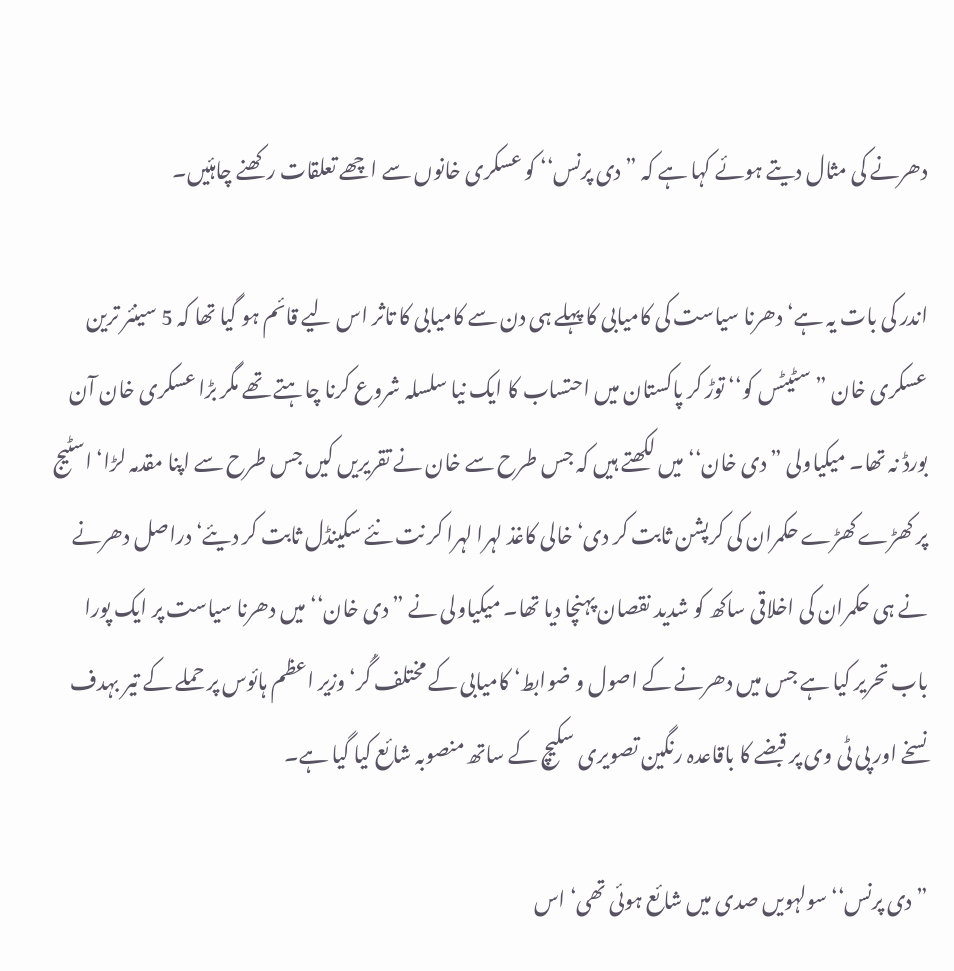دھرنے کی مثال دیتے ہوئے کہا ہے کہ ”دی پرنس‘‘ کو عسکری خانوں سے اچھے تعلقات رکھنے چاہئیں۔

اندر کی بات یہ ہے‘ دھرنا سیاست کی کامیابی کا پہلے ہی دن سے کامیابی کا تاثر اس لیے قائم ہو گیا تھا کہ 5 سینئر ترین عسکری خان ”سٹیٹس کو‘‘ توڑ کر پاکستان میں احتساب کا ایک نیا سلسلہ شروع کرنا چاہتے تھے مگر بڑا عسکری خان آن بورڈ نہ تھا۔ میکیاولی ”دی خان‘‘ میں لکھتے ہیں کہ جس طرح سے خان نے تقریریں کیں جس طرح سے اپنا مقدمہ لڑا‘ اسٹیج پر کھڑے کھڑے حکمران کی کرپشن ثابت کر دی‘ خالی کاغذ لہرا لہرا کر نت نئے سکینڈل ثابت کر دیئے‘ دراصل دھرنے نے ہی حکمران کی اخلاقی ساکھ کو شدید نقصان پہنچا دیا تھا۔ میکیاولی نے ”دی خان‘‘ میں دھرنا سیاست پر ایک پورا باب تحریر کیا ہے جس میں دھرنے کے اصول و ضوابط‘ کامیابی کے مختلف گُر‘ وزیر اعظم ہائوس پر حملے کے تیر بہدف نسخے اور پی ٹی وی پر قبضے کا باقاعدہ رنگین تصویری سکیچ کے ساتھ منصوبہ شائع کیا گیا ہے۔

”دی پرنس‘‘ سولہویں صدی میں شائع ہوئی تھی‘ اس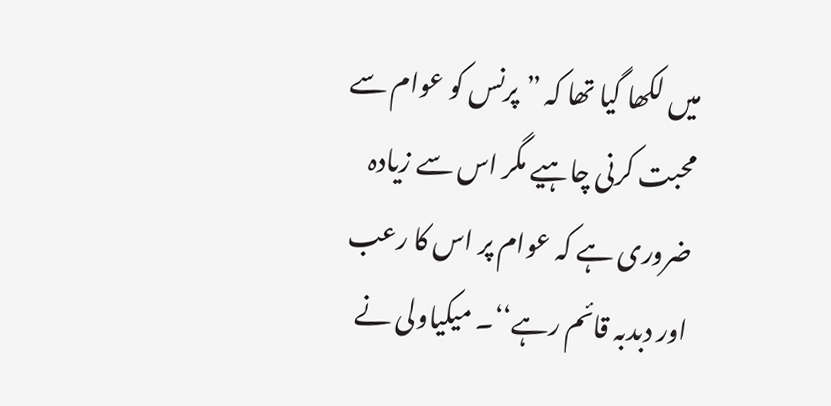میں لکھا گیا تھا کہ ”پرنس کو عوام سے محبت کرنی چاہیے مگر اس سے زیادہ ضروری ہے کہ عوام پر اس کا رعب اور دبدبہ قائم رہے‘‘۔ میکیاولی نے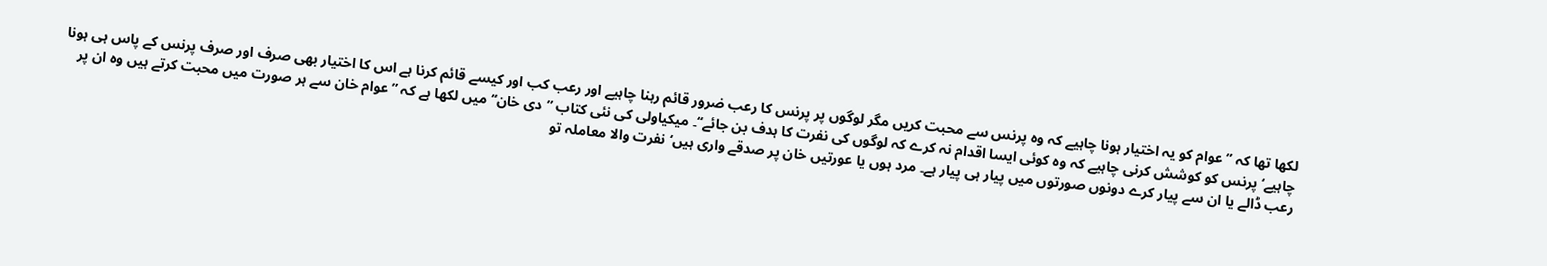لکھا تھا کہ ”عوام کو یہ اختیار ہونا چاہیے کہ وہ پرنس سے محبت کریں مگر لوگوں پر پرنس کا رعب ضرور قائم رہنا چاہیے اور رعب کب اور کیسے قائم کرنا ہے اس کا اختیار بھی صرف اور صرف پرنس کے پاس ہی ہونا چاہیے‘ پرنس کو کوشش کرنی چاہیے کہ وہ کوئی ایسا اقدام نہ کرے کہ لوگوں کی نفرت کا ہدف بن جائے‘‘۔ میکیاولی کی نئی کتاب ”دی خان‘‘ میں لکھا ہے کہ ”عوام خان سے ہر صورت میں محبت کرتے ہیں وہ ان پر رعب ڈالے یا ان سے پیار کرے دونوں صورتوں میں پیار ہی پیار ہے۔ مرد ہوں یا عورتیں خان پر صدقے واری ہیں‘ نفرت والا معاملہ تو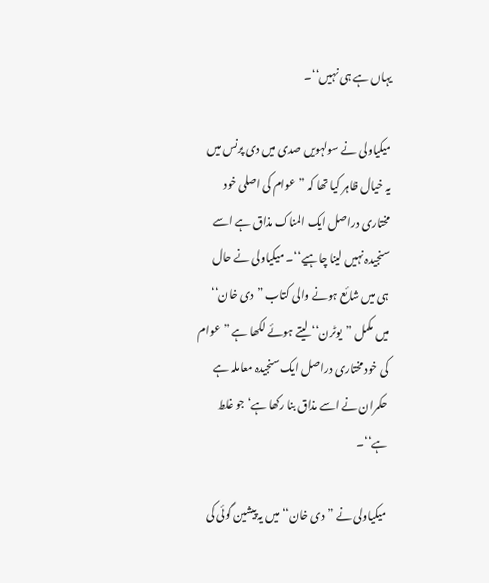یہاں ہے ہی نہیں‘‘۔

میکیاولی نے سولہویں صدی میں دی پرنس میں یہ خیال ظاہر کیا تھا کہ ”عوام کی اصلی خود مختاری دراصل ایک المناک مذاق ہے اسے سنجیدہ نہیں لینا چاہیے‘‘۔ میکیاولی نے حال ہی میں شائع ہونے والی کتاب ”دی خان‘‘ میں مکمل ”یوٹرن‘‘ لیتے ہوئے لکھا ہے ”عوام کی خود مختاری دراصل ایک سنجیدہ معاملہ ہے حکمران نے اسے مذاق بنا رکھا ہے‘ جو غلط ہے‘‘۔

میکیاولی نے ”دی خان‘‘ میں یہ پیشین گوئی کی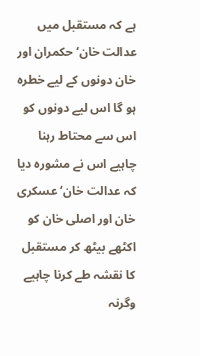ہے کہ مستقبل میں عدالت خان‘ حکمران اور خان دونوں کے لیے خطرہ ہو گا اس لیے دونوں کو اس سے محتاط رہنا چاہیے اس نے مشورہ دیا کہ عدالت خان‘ عسکری خان اور اصلی خان کو اکٹھے بیٹھ کر مستقبل کا نقشہ طے کرنا چاہیے وگرنہ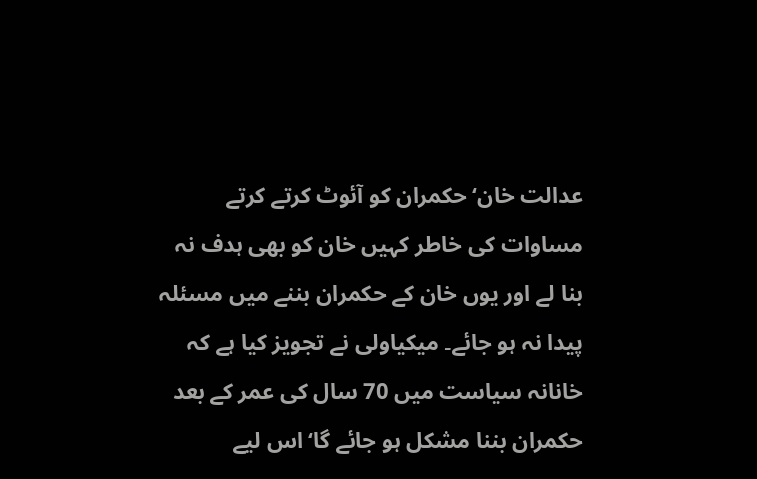عدالت خان‘ حکمران کو آئوٹ کرتے کرتے مساوات کی خاطر کہیں خان کو بھی ہدف نہ بنا لے اور یوں خان کے حکمران بننے میں مسئلہ پیدا نہ ہو جائے۔ میکیاولی نے تجویز کیا ہے کہ خانانہ سیاست میں 70 سال کی عمر کے بعد حکمران بننا مشکل ہو جائے گا‘ اس لیے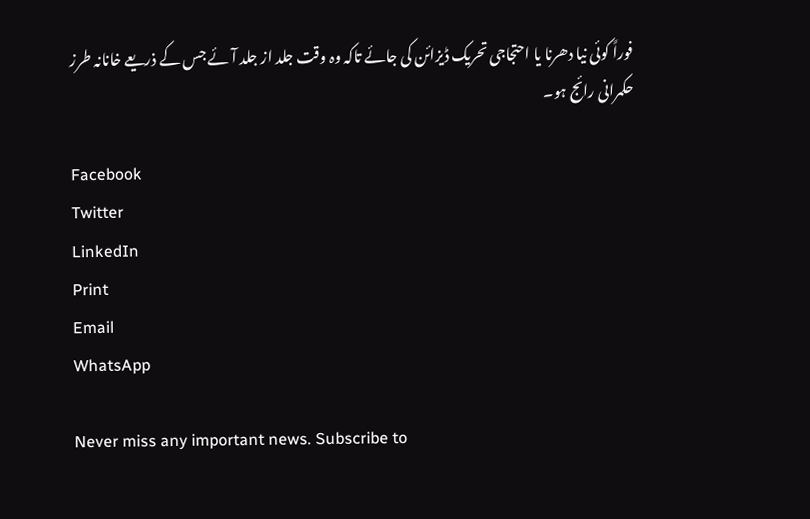فوراً کوئی نیا دھرنا یا احتجاجی تحریک ڈیزائن کی جائے تاکہ وہ وقت جلد از جلد آئے جس کے ذریعے خانانہ طرز حکمرانی رائج ہو۔

Facebook
Twitter
LinkedIn
Print
Email
WhatsApp

Never miss any important news. Subscribe to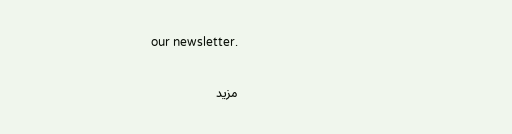our newsletter.

مزید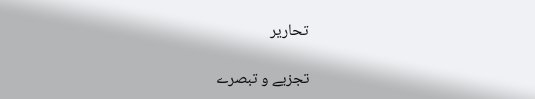تحاریر

تجزیے و تبصرے